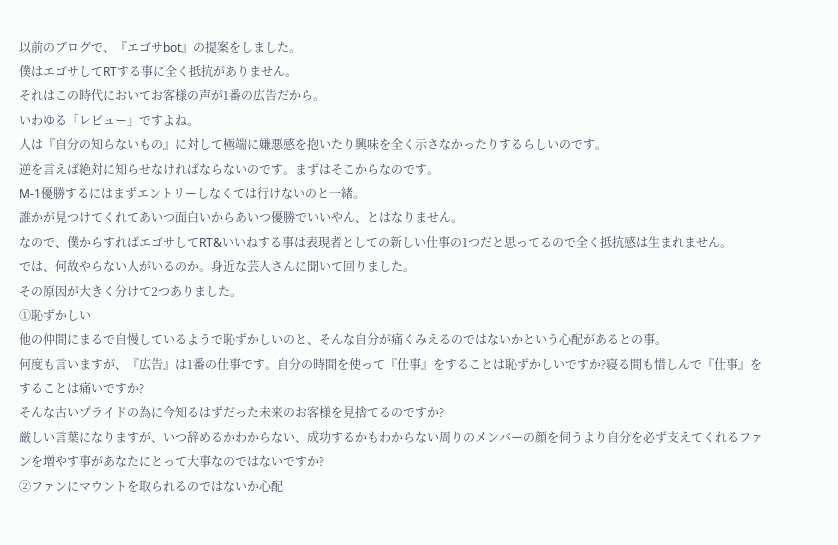以前のブログで、『エゴサbot』の提案をしました。
僕はエゴサしてRTする事に全く抵抗がありません。
それはこの時代においてお客様の声が1番の広告だから。
いわゆる「レビュー」ですよね。
人は『自分の知らないもの』に対して極端に嫌悪感を抱いたり興味を全く示さなかったりするらしいのです。
逆を言えば絶対に知らせなければならないのです。まずはそこからなのです。
M-1優勝するにはまずエントリーしなくては行けないのと一緒。
誰かが見つけてくれてあいつ面白いからあいつ優勝でいいやん、とはなりません。
なので、僕からすればエゴサしてRT&いいねする事は表現者としての新しい仕事の1つだと思ってるので全く抵抗感は生まれません。
では、何故やらない人がいるのか。身近な芸人さんに聞いて回りました。
その原因が大きく分けて2つありました。
①恥ずかしい
他の仲間にまるで自慢しているようで恥ずかしいのと、そんな自分が痛くみえるのではないかという心配があるとの事。
何度も言いますが、『広告』は1番の仕事です。自分の時間を使って『仕事』をすることは恥ずかしいですか?寝る間も惜しんで『仕事』をすることは痛いですか?
そんな古いプライドの為に今知るはずだった未来のお客様を見捨てるのですか?
厳しい言葉になりますが、いつ辞めるかわからない、成功するかもわからない周りのメンバーの顔を伺うより自分を必ず支えてくれるファンを増やす事があなたにとって大事なのではないですか?
②ファンにマウントを取られるのではないか心配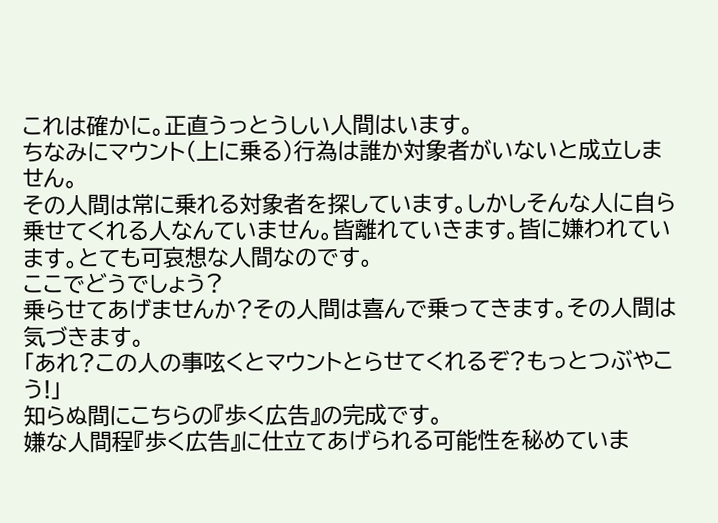これは確かに。正直うっとうしい人間はいます。
ちなみにマウント(上に乗る)行為は誰か対象者がいないと成立しません。
その人間は常に乗れる対象者を探しています。しかしそんな人に自ら乗せてくれる人なんていません。皆離れていきます。皆に嫌われています。とても可哀想な人間なのです。
ここでどうでしょう?
乗らせてあげませんか?その人間は喜んで乗ってきます。その人間は気づきます。
「あれ?この人の事呟くとマウントとらせてくれるぞ?もっとつぶやこう!」
知らぬ間にこちらの『歩く広告』の完成です。
嫌な人間程『歩く広告』に仕立てあげられる可能性を秘めていま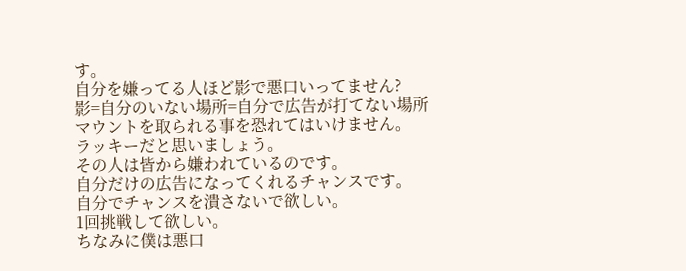す。
自分を嫌ってる人ほど影で悪口いってません?
影=自分のいない場所=自分で広告が打てない場所
マウントを取られる事を恐れてはいけません。
ラッキーだと思いましょう。
その人は皆から嫌われているのです。
自分だけの広告になってくれるチャンスです。
自分でチャンスを潰さないで欲しい。
1回挑戦して欲しい。
ちなみに僕は悪口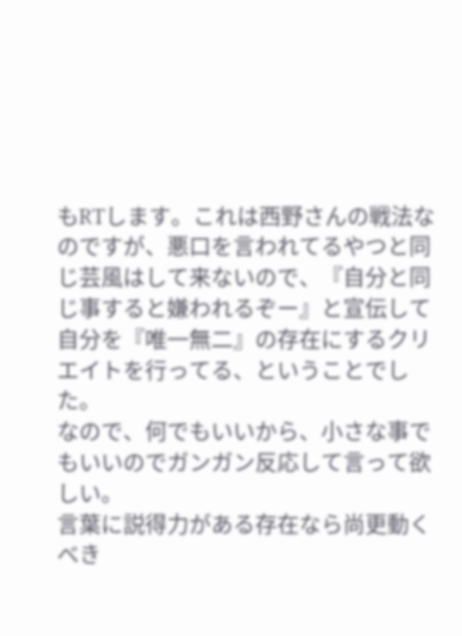もRTします。これは西野さんの戦法なのですが、悪口を言われてるやつと同じ芸風はして来ないので、『自分と同じ事すると嫌われるぞー』と宣伝して自分を『唯一無二』の存在にするクリエイトを行ってる、ということでした。
なので、何でもいいから、小さな事でもいいのでガンガン反応して言って欲しい。
言葉に説得力がある存在なら尚更動くべき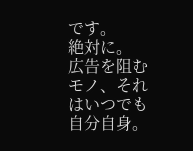です。
絶対に。
広告を阻むモノ、それはいつでも自分自身。